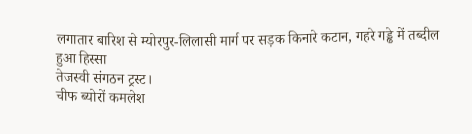लगातार बारिश से म्योरपुर-लिलासी मार्ग पर सड़क किनारे कटान, गहरे गड्ढे में तब्दील हुआ हिस्सा
तेजस्वी संगठन ट्रस्ट।
चीफ ब्योरों कमलेश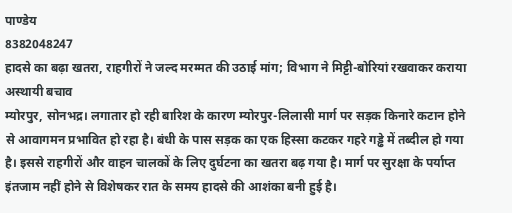पाण्डेय
8382048247
हादसे का बढ़ा खतरा, राहगीरों ने जल्द मरम्मत की उठाई मांग; विभाग ने मिट्टी-बोरियां रखवाकर कराया अस्थायी बचाव
म्योरपुर, सोनभद्र। लगातार हो रही बारिश के कारण म्योरपुर-लिलासी मार्ग पर सड़क किनारे कटान होने से आवागमन प्रभावित हो रहा है। बंधी के पास सड़क का एक हिस्सा कटकर गहरे गड्ढे में तब्दील हो गया है। इससे राहगीरों और वाहन चालकों के लिए दुर्घटना का खतरा बढ़ गया है। मार्ग पर सुरक्षा के पर्याप्त इंतजाम नहीं होने से विशेषकर रात के समय हादसे की आशंका बनी हुई है।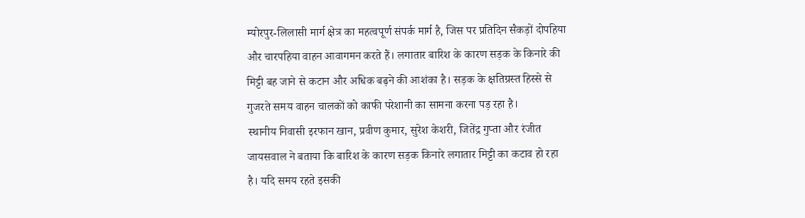म्योरपुर-लिलासी मार्ग क्षेत्र का महत्वपूर्ण संपर्क मार्ग है, जिस पर प्रतिदिन सैकड़ों दोपहिया और चारपहिया वाहन आवागमन करते हैं। लगातार बारिश के कारण सड़क के किनारे की मिट्टी बह जाने से कटान और अधिक बढ़ने की आशंका है। सड़क के क्षतिग्रस्त हिस्से से गुजरते समय वाहन चालकों को काफी परेशानी का सामना करना पड़ रहा है।
स्थानीय निवासी इरफान खान, प्रवीण कुमार, सुरेश केशरी, जितेंद्र गुप्ता और रंजीत जायसवाल ने बताया कि बारिश के कारण सड़क किनारे लगातार मिट्टी का कटाव हो रहा है। यदि समय रहते इसकी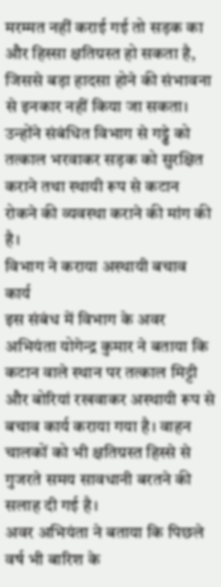मरम्मत नहीं कराई गई तो सड़क का और हिस्सा क्षतिग्रस्त हो सकता है, जिससे बड़ा हादसा होने की संभावना से इनकार नहीं किया जा सकता। उन्होंने संबंधित विभाग से गड्ढे को तत्काल भरवाकर सड़क को सुरक्षित कराने तथा स्थायी रूप से कटान रोकने की व्यवस्था कराने की मांग की है।
विभाग ने कराया अस्थायी बचाव कार्य
इस संबंध में विभाग के अवर अभियंता योगेन्द्र कुमार ने बताया कि कटान वाले स्थान पर तत्काल मिट्टी और बोरियां रखवाकर अस्थायी रूप से बचाव कार्य कराया गया है। वाहन चालकों को भी क्षतिग्रस्त हिस्से से गुजरते समय सावधानी बरतने की सलाह दी गई है।
अवर अभियंता ने बताया कि पिछले वर्ष भी बारिश के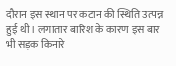दौरान इस स्थान पर कटान की स्थिति उत्पन्न हुई थी। लगातार बारिश के कारण इस बार भी सड़क किनारे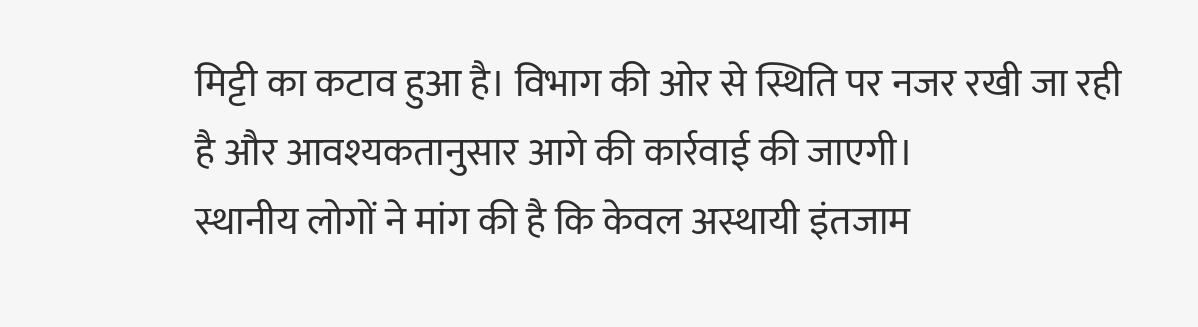मिट्टी का कटाव हुआ है। विभाग की ओर से स्थिति पर नजर रखी जा रही है और आवश्यकतानुसार आगे की कार्रवाई की जाएगी।
स्थानीय लोगों ने मांग की है कि केवल अस्थायी इंतजाम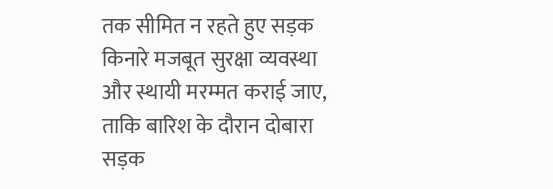तक सीमित न रहते हुए सड़क किनारे मजबूत सुरक्षा व्यवस्था और स्थायी मरम्मत कराई जाए, ताकि बारिश के दौरान दोबारा सड़क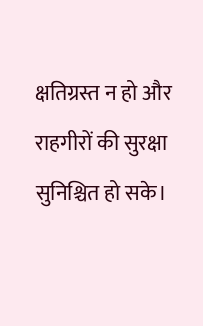क्षतिग्रस्त न हो और राहगीरों की सुरक्षा सुनिश्चित हो सके।